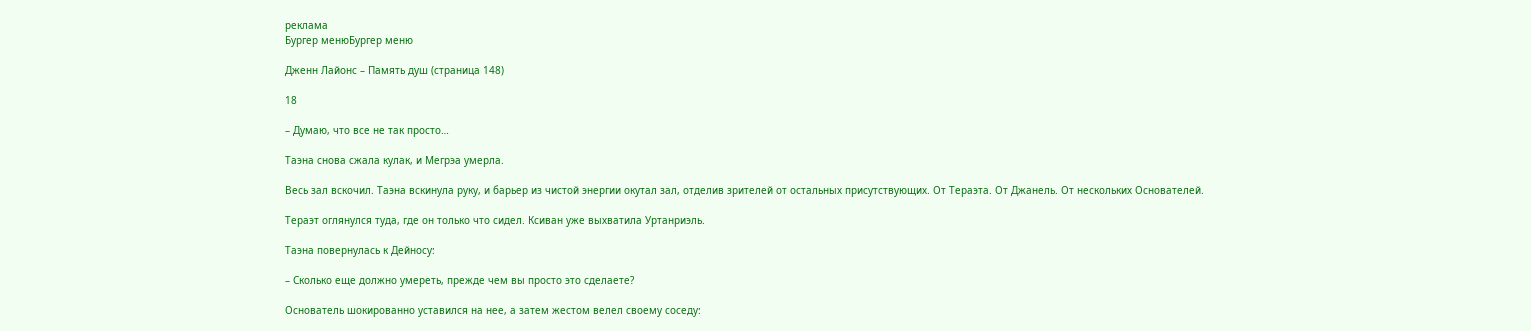реклама
Бургер менюБургер меню

Дженн Лайонс – Память душ (страница 148)

18

– Думаю, что все не так просто…

Таэна снова сжала кулак, и Мегрэа умерла.

Весь зал вскочил. Таэна вскинула руку, и барьер из чистой энергии окутал зал, отделив зрителей от остальных присутствующих. От Тераэта. От Джанель. От нескольких Основателей.

Тераэт оглянулся туда, где он только что сидел. Ксиван уже выхватила Уртанриэль.

Таэна повернулась к Дейносу:

– Сколько еще должно умереть, прежде чем вы просто это сделаете?

Основатель шокированно уставился на нее, а затем жестом велел своему соседу: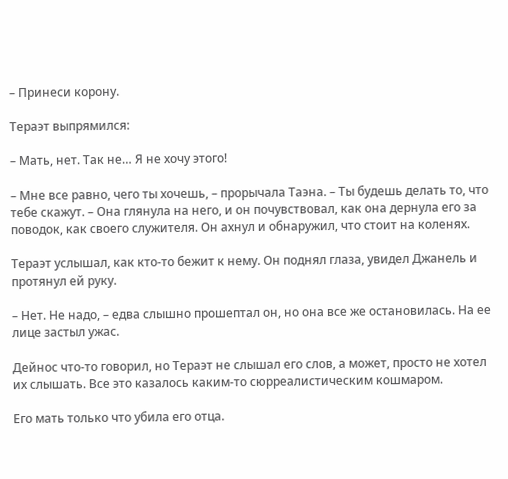– Принеси корону.

Тераэт выпрямился:

– Мать, нет. Так не… Я не хочу этого!

– Мне все равно, чего ты хочешь, – прорычала Таэна. – Ты будешь делать то, что тебе скажут. – Она глянула на него, и он почувствовал, как она дернула его за поводок, как своего служителя. Он ахнул и обнаружил, что стоит на коленях.

Тераэт услышал, как кто-то бежит к нему. Он поднял глаза, увидел Джанель и протянул ей руку.

– Нет. Не надо, – едва слышно прошептал он, но она все же остановилась. На ее лице застыл ужас.

Дейнос что-то говорил, но Тераэт не слышал его слов, а может, просто не хотел их слышать. Все это казалось каким-то сюрреалистическим кошмаром.

Его мать только что убила его отца.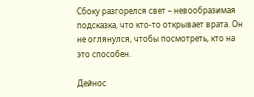Сбоку разгорелся свет – невообразимая подсказка, что кто-то открывает врата. Он не оглянулся, чтобы посмотреть, кто на это способен.

Дейнос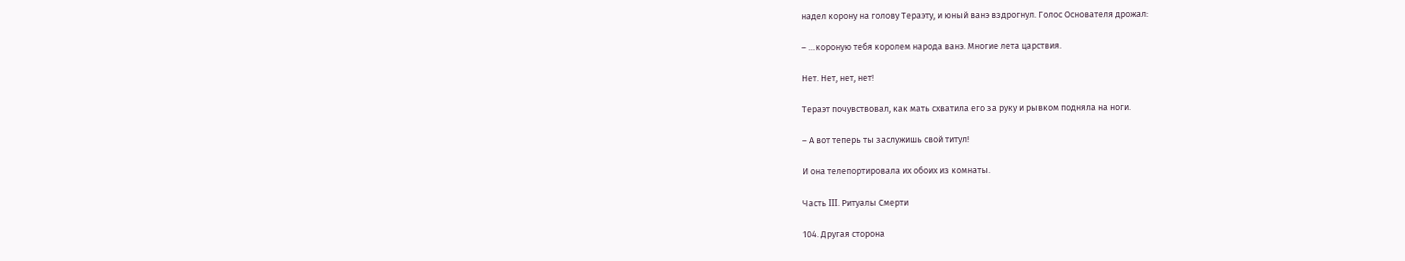надел корону на голову Тераэту, и юный ванэ вздрогнул. Голос Основателя дрожал:

– …короную тебя королем народа ванэ. Многие лета царствия.

Нет. Нет, нет, нет!

Тераэт почувствовал, как мать схватила его за руку и рывком подняла на ноги.

– А вот теперь ты заслужишь свой титул!

И она телепортировала их обоих из комнаты.

Часть III. Ритуалы Смерти

104. Другая сторона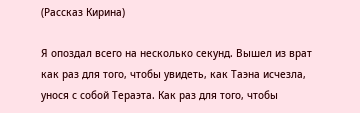(Рассказ Кирина)

Я опоздал всего на несколько секунд. Вышел из врат как раз для того, чтобы увидеть, как Таэна исчезла, унося с собой Тераэта. Как раз для того, чтобы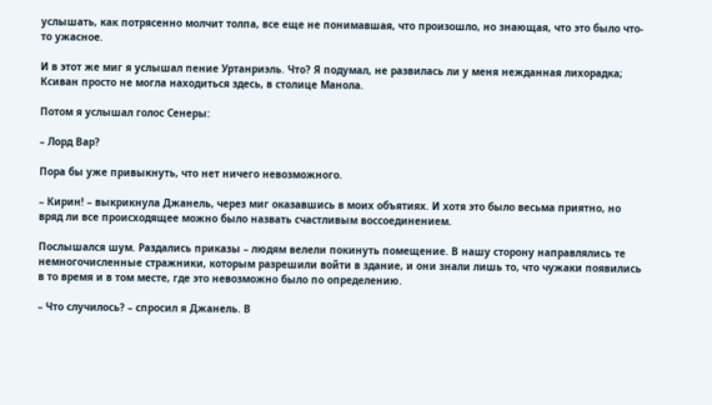услышать, как потрясенно молчит толпа, все еще не понимавшая, что произошло, но знающая, что это было что-то ужасное.

И в этот же миг я услышал пение Уртанриэль. Что? Я подумал, не развилась ли у меня нежданная лихорадка; Ксиван просто не могла находиться здесь, в столице Манола.

Потом я услышал голос Сенеры:

– Лорд Вар?

Пора бы уже привыкнуть, что нет ничего невозможного.

– Кирин! – выкрикнула Джанель, через миг оказавшись в моих объятиях. И хотя это было весьма приятно, но вряд ли все происходящее можно было назвать счастливым воссоединением.

Послышался шум. Раздались приказы – людям велели покинуть помещение. В нашу сторону направлялись те немногочисленные стражники, которым разрешили войти в здание, и они знали лишь то, что чужаки появились в то время и в том месте, где это невозможно было по определению.

– Что случилось? – спросил я Джанель. В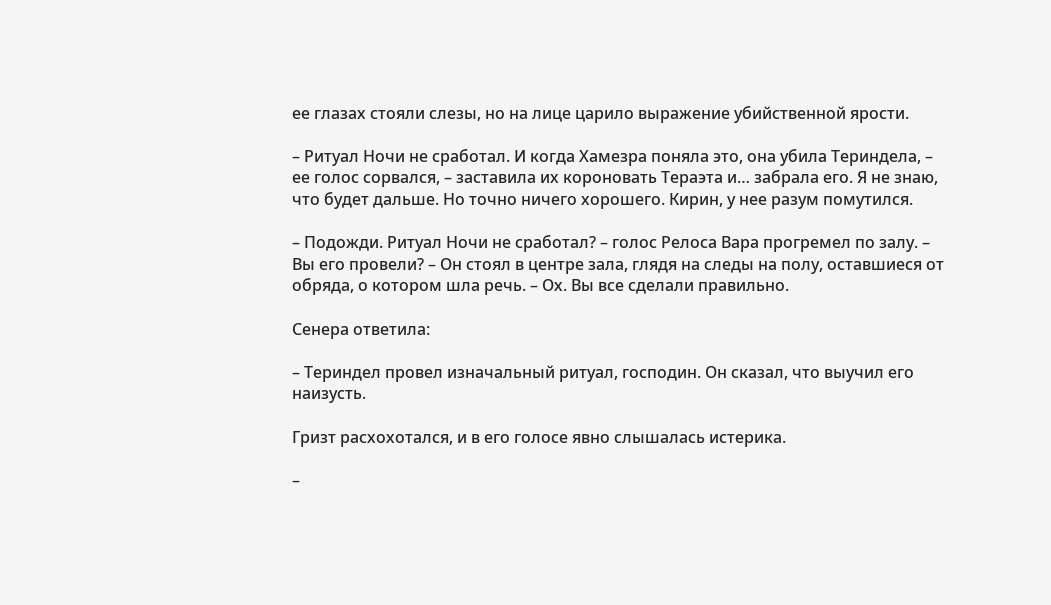ее глазах стояли слезы, но на лице царило выражение убийственной ярости.

– Ритуал Ночи не сработал. И когда Хамезра поняла это, она убила Териндела, – ее голос сорвался, – заставила их короновать Тераэта и… забрала его. Я не знаю, что будет дальше. Но точно ничего хорошего. Кирин, у нее разум помутился.

– Подожди. Ритуал Ночи не сработал? – голос Релоса Вара прогремел по залу. – Вы его провели? – Он стоял в центре зала, глядя на следы на полу, оставшиеся от обряда, о котором шла речь. – Ох. Вы все сделали правильно.

Сенера ответила:

– Териндел провел изначальный ритуал, господин. Он сказал, что выучил его наизусть.

Гризт расхохотался, и в его голосе явно слышалась истерика.

–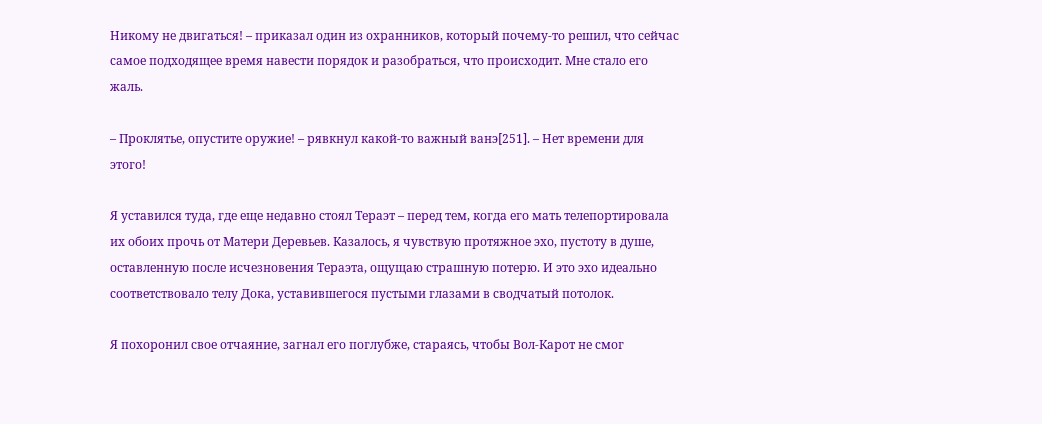Никому не двигаться! – приказал один из охранников, который почему-то решил, что сейчас самое подходящее время навести порядок и разобраться, что происходит. Мне стало его жаль.

– Проклятье, опустите оружие! – рявкнул какой-то важный ванэ[251]. – Нет времени для этого!

Я уставился туда, где еще недавно стоял Тераэт – перед тем, когда его мать телепортировала их обоих прочь от Матери Деревьев. Казалось, я чувствую протяжное эхо, пустоту в душе, оставленную после исчезновения Тераэта, ощущаю страшную потерю. И это эхо идеально соответствовало телу Дока, уставившегося пустыми глазами в сводчатый потолок.

Я похоронил свое отчаяние, загнал его поглубже, стараясь, чтобы Вол-Карот не смог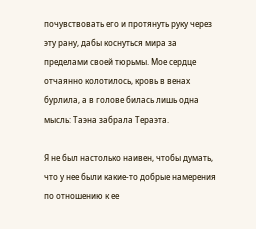почувствовать его и протянуть руку через эту рану, дабы коснуться мира за пределами своей тюрьмы. Мое сердце отчаянно колотилось, кровь в венах бурлила, а в голове билась лишь одна мысль: Таэна забрала Тераэта.

Я не был настолько наивен, чтобы думать, что у нее были какие-то добрые намерения по отношению к ее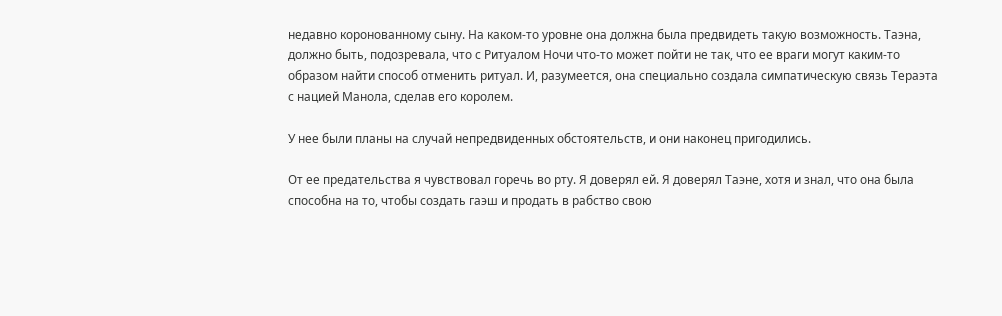недавно коронованному сыну. На каком-то уровне она должна была предвидеть такую возможность. Таэна, должно быть, подозревала, что с Ритуалом Ночи что-то может пойти не так, что ее враги могут каким-то образом найти способ отменить ритуал. И, разумеется, она специально создала симпатическую связь Тераэта с нацией Манола, сделав его королем.

У нее были планы на случай непредвиденных обстоятельств, и они наконец пригодились.

От ее предательства я чувствовал горечь во рту. Я доверял ей. Я доверял Таэне, хотя и знал, что она была способна на то, чтобы создать гаэш и продать в рабство свою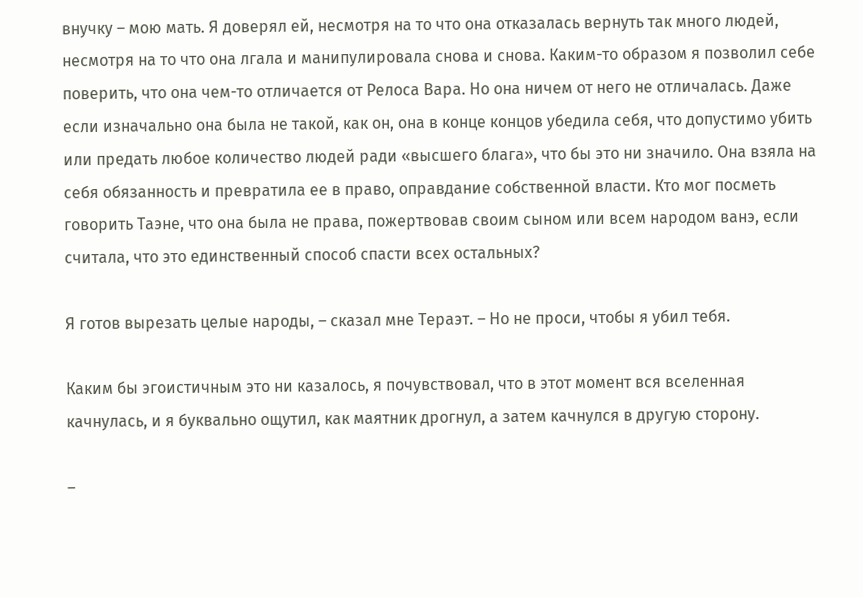внучку – мою мать. Я доверял ей, несмотря на то что она отказалась вернуть так много людей, несмотря на то что она лгала и манипулировала снова и снова. Каким-то образом я позволил себе поверить, что она чем-то отличается от Релоса Вара. Но она ничем от него не отличалась. Даже если изначально она была не такой, как он, она в конце концов убедила себя, что допустимо убить или предать любое количество людей ради «высшего блага», что бы это ни значило. Она взяла на себя обязанность и превратила ее в право, оправдание собственной власти. Кто мог посметь говорить Таэне, что она была не права, пожертвовав своим сыном или всем народом ванэ, если считала, что это единственный способ спасти всех остальных?

Я готов вырезать целые народы, – сказал мне Тераэт. – Но не проси, чтобы я убил тебя.

Каким бы эгоистичным это ни казалось, я почувствовал, что в этот момент вся вселенная качнулась, и я буквально ощутил, как маятник дрогнул, а затем качнулся в другую сторону.

–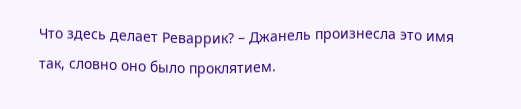Что здесь делает Реваррик? – Джанель произнесла это имя так, словно оно было проклятием.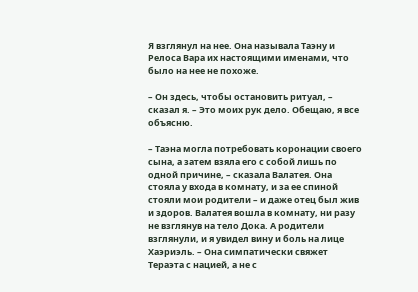Я взглянул на нее. Она называла Таэну и Релоса Вара их настоящими именами, что было на нее не похоже.

– Он здесь, чтобы остановить ритуал, – сказал я. – Это моих рук дело. Обещаю, я все объясню.

– Таэна могла потребовать коронации своего сына, а затем взяла его с собой лишь по одной причине, – сказала Валатея. Она стояла у входа в комнату, и за ее спиной стояли мои родители – и даже отец был жив и здоров. Валатея вошла в комнату, ни разу не взглянув на тело Дока. А родители взглянули, и я увидел вину и боль на лице Хаэриэль. – Она симпатически свяжет Тераэта с нацией, а не с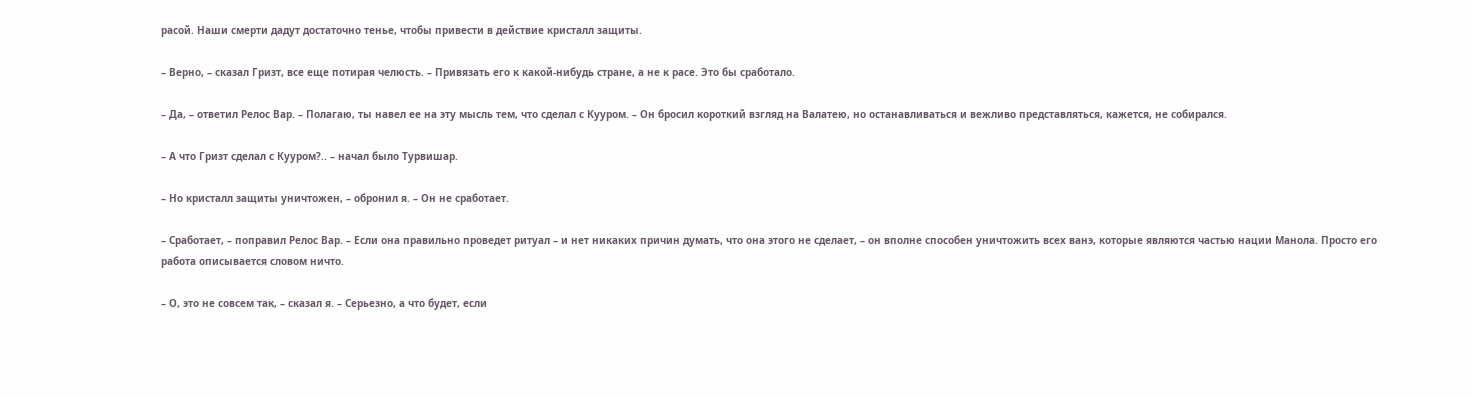расой. Наши смерти дадут достаточно тенье, чтобы привести в действие кристалл защиты.

– Верно, – сказал Гризт, все еще потирая челюсть. – Привязать его к какой-нибудь стране, а не к расе. Это бы сработало.

– Да, – ответил Релос Вар. – Полагаю, ты навел ее на эту мысль тем, что сделал с Кууром. – Он бросил короткий взгляд на Валатею, но останавливаться и вежливо представляться, кажется, не собирался.

– А что Гризт сделал с Кууром?.. – начал было Турвишар.

– Но кристалл защиты уничтожен, – обронил я. – Он не сработает.

– Сработает, – поправил Релос Вар. – Если она правильно проведет ритуал – и нет никаких причин думать, что она этого не сделает, – он вполне способен уничтожить всех ванэ, которые являются частью нации Манола. Просто его работа описывается словом ничто.

– О, это не совсем так, – сказал я. – Серьезно, а что будет, если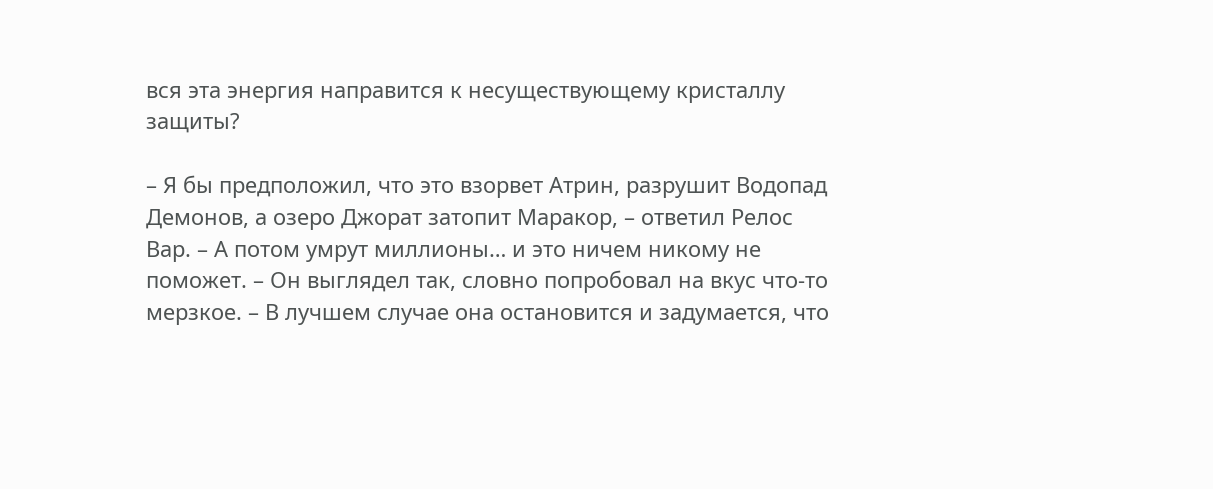вся эта энергия направится к несуществующему кристаллу защиты?

– Я бы предположил, что это взорвет Атрин, разрушит Водопад Демонов, а озеро Джорат затопит Маракор, – ответил Релос Вар. – А потом умрут миллионы… и это ничем никому не поможет. – Он выглядел так, словно попробовал на вкус что-то мерзкое. – В лучшем случае она остановится и задумается, что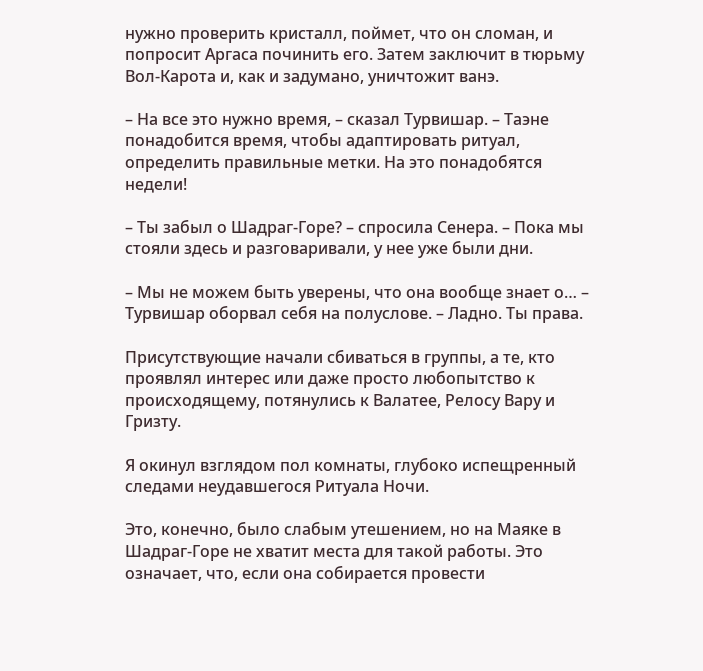нужно проверить кристалл, поймет, что он сломан, и попросит Аргаса починить его. Затем заключит в тюрьму Вол-Карота и, как и задумано, уничтожит ванэ.

– На все это нужно время, – сказал Турвишар. – Таэне понадобится время, чтобы адаптировать ритуал, определить правильные метки. На это понадобятся недели!

– Ты забыл о Шадраг-Горе? – спросила Сенера. – Пока мы стояли здесь и разговаривали, у нее уже были дни.

– Мы не можем быть уверены, что она вообще знает о… – Турвишар оборвал себя на полуслове. – Ладно. Ты права.

Присутствующие начали сбиваться в группы, а те, кто проявлял интерес или даже просто любопытство к происходящему, потянулись к Валатее, Релосу Вару и Гризту.

Я окинул взглядом пол комнаты, глубоко испещренный следами неудавшегося Ритуала Ночи.

Это, конечно, было слабым утешением, но на Маяке в Шадраг-Горе не хватит места для такой работы. Это означает, что, если она собирается провести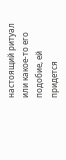настоящий ритуал или какое-то его подобие, ей придется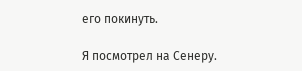его покинуть.

Я посмотрел на Сенеру.